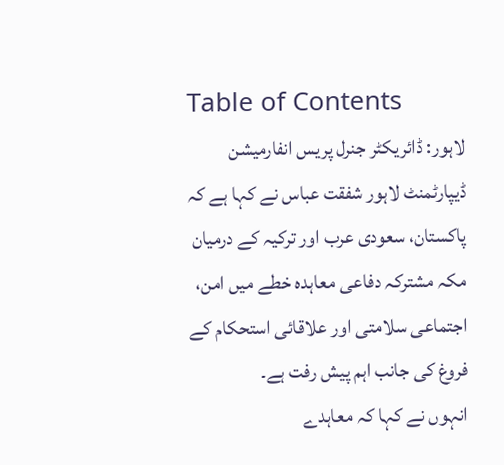Table of Contents
لاہور: ڈائریکٹر جنرل پریس انفارمیشن ڈیپارٹمنٹ لاہور شفقت عباس نے کہا ہے کہ پاکستان، سعودی عرب اور ترکیہ کے درمیان مکہ مشترکہ دفاعی معاہدہ خطے میں امن، اجتماعی سلامتی اور علاقائی استحکام کے فروغ کی جانب اہم پیش رفت ہے۔
انہوں نے کہا کہ معاہدے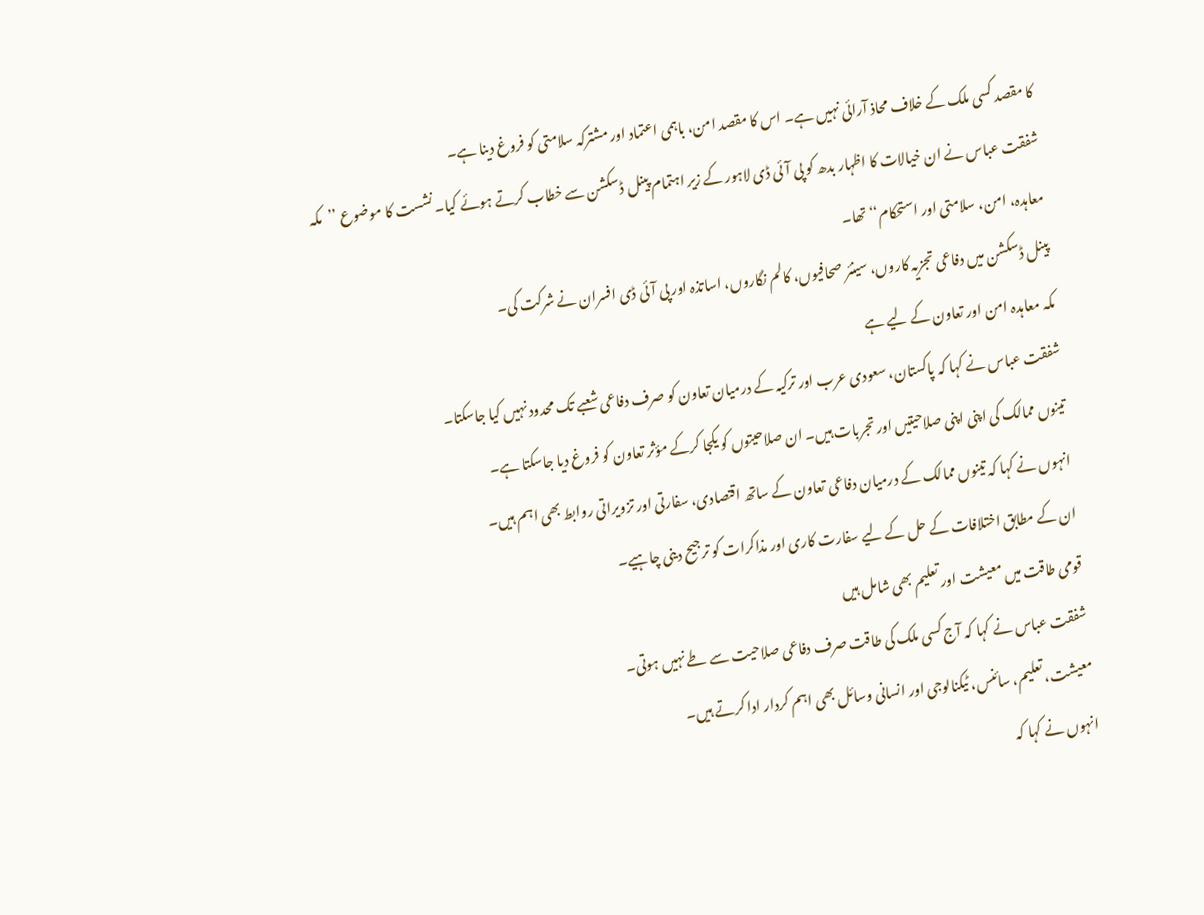کا مقصد کسی ملک کے خلاف محاذ آرائی نہیں ہے۔ اس کا مقصد امن، باہمی اعتماد اور مشترکہ سلامتی کو فروغ دینا ہے۔
شفقت عباس نے ان خیالات کا اظہار بدھ کو پی آئی ڈی لاہور کے زیر اہتمام پینل ڈسکشن سے خطاب کرتے ہوئے کیا۔ نشست کا موضوع ’’مکہ معاہدہ، امن، سلامتی اور استحکام‘‘ تھا۔
پینل ڈسکشن میں دفاعی تجزیہ کاروں، سینئر صحافیوں، کالم نگاروں، اساتذہ اور پی آئی ڈی افسران نے شرکت کی۔
مکہ معاہدہ امن اور تعاون کے لیے ہے
شفقت عباس نے کہا کہ پاکستان، سعودی عرب اور ترکیہ کے درمیان تعاون کو صرف دفاعی شعبے تک محدود نہیں کیا جاسکتا۔
تینوں ممالک کی اپنی اپنی صلاحیتیں اور تجربات ہیں۔ ان صلاحیتوں کو یکجا کرکے مؤثر تعاون کو فروغ دیا جاسکتا ہے۔
انہوں نے کہا کہ تینوں ممالک کے درمیان دفاعی تعاون کے ساتھ اقتصادی، سفارتی اور تزویراتی روابط بھی اہم ہیں۔
ان کے مطابق اختلافات کے حل کے لیے سفارت کاری اور مذاکرات کو ترجیح دینی چاہیے۔
قومی طاقت میں معیشت اور تعلیم بھی شامل ہیں
شفقت عباس نے کہا کہ آج کسی ملک کی طاقت صرف دفاعی صلاحیت سے طے نہیں ہوتی۔
معیشت، تعلیم، سائنس، ٹیکنالوجی اور انسانی وسائل بھی اہم کردار ادا کرتے ہیں۔
انہوں نے کہا کہ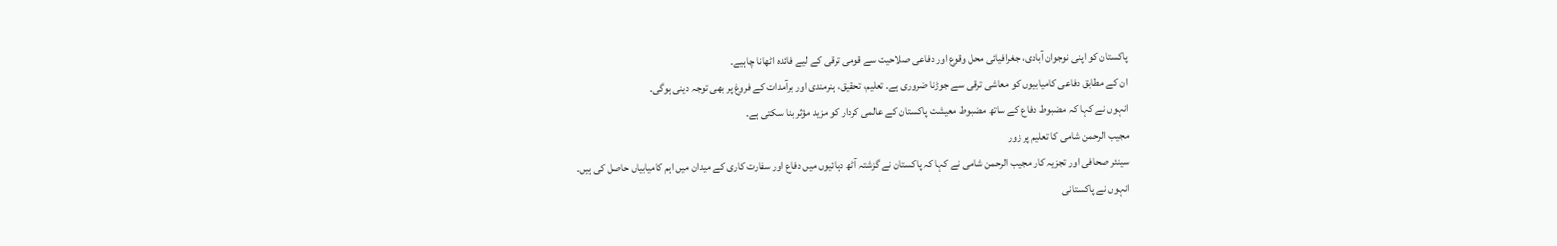پاکستان کو اپنی نوجوان آبادی، جغرافیائی محل وقوع اور دفاعی صلاحیت سے قومی ترقی کے لیے فائدہ اٹھانا چاہیے۔
ان کے مطابق دفاعی کامیابیوں کو معاشی ترقی سے جوڑنا ضروری ہے۔ تعلیم، تحقیق، ہنرمندی اور برآمدات کے فروغ پر بھی توجہ دینی ہوگی۔
انہوں نے کہا کہ مضبوط دفاع کے ساتھ مضبوط معیشت پاکستان کے عالمی کردار کو مزید مؤثر بنا سکتی ہے۔
مجیب الرحمن شامی کا تعلیم پر زور
سینئر صحافی اور تجزیہ کار مجیب الرحمن شامی نے کہا کہ پاکستان نے گزشتہ آٹھ دہائیوں میں دفاع اور سفارت کاری کے میدان میں اہم کامیابیاں حاصل کی ہیں۔
انہوں نے پاکستانی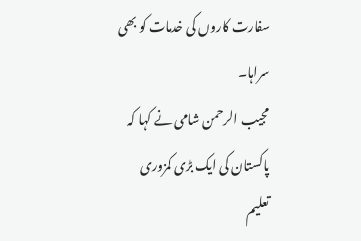سفارت کاروں کی خدمات کو بھی سراہا۔
مجیب الرحمن شامی نے کہا کہ پاکستان کی ایک بڑی کمزوری تعلیم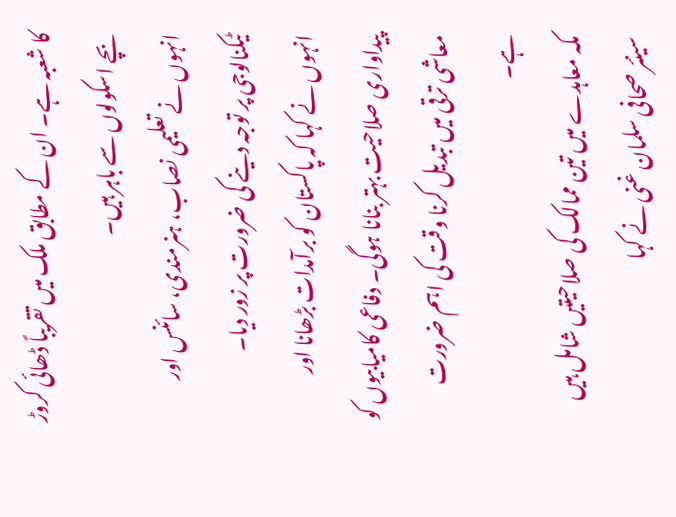کا شعبہ ہے۔ ان کے مطابق ملک میں تقریباً ڈھائی کروڑ بچے اسکولوں سے باہر ہیں۔
انہوں نے تعلیمی نصاب، ہنرمندی، سائنس اور ٹیکنالوجی پر توجہ دینے کی ضرورت پر زور دیا۔
انہوں نے کہا کہ پاکستان کو برآمدات بڑھانا اور پیداواری صلاحیت بہتر بنانا ہوگی۔ دفاعی کامیابیوں کو معاشی ترقی میں تبدیل کرنا وقت کی اہم ضرورت ہے۔
مکہ معاہدے میں تین ممالک کی صلاحیتیں شامل ہیں
سینئر صحافی سلمان غنی نے کہا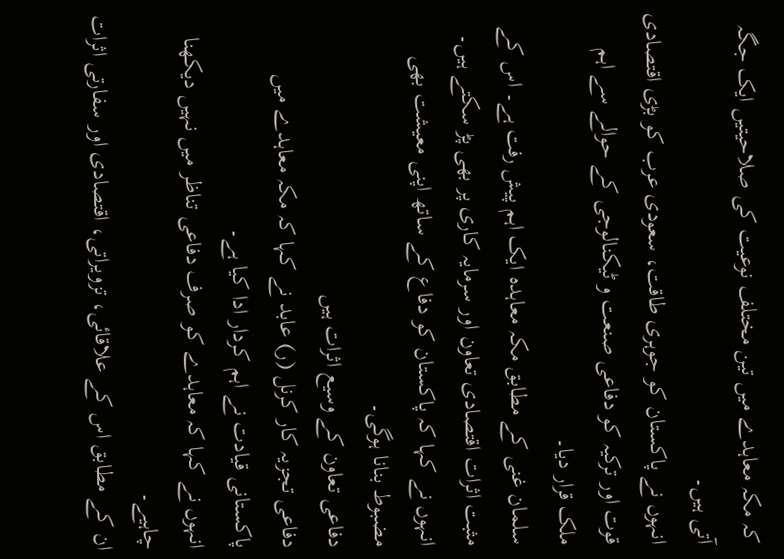کہ مکہ معاہدے میں تین مختلف نوعیت کی صلاحیتیں ایک جگہ آتی ہیں۔
انہوں نے پاکستان کو جوہری طاقت، سعودی عرب کو بڑی اقتصادی قوت اور ترکیہ کو دفاعی صنعت و ٹیکنالوجی کے حوالے سے اہم ملک قرار دیا۔
سلمان غنی کے مطابق مکہ معاہدہ ایک اہم پیش رفت ہے۔ اس کے مثبت اثرات اقتصادی تعاون اور سرمایہ کاری پر بھی پڑ سکتے ہیں۔
انہوں نے کہا کہ پاکستان کو دفاع کے ساتھ اپنی معیشت بھی مضبوط بنانا ہوگی۔
دفاعی تعاون کے وسیع اثرات ہیں
دفاعی تجزیہ کار کرنل (ر) عابد نے کہا کہ مکہ معاہدے میں پاکستانی قیادت نے اہم کردار ادا کیا ہے۔
انہوں نے کہا کہ معاہدے کو صرف دفاعی تناظر میں نہیں دیکھنا چاہیے۔
ان کے مطابق اس کے علاقائی، تزویراتی، اقتصادی اور سفارتی اثرات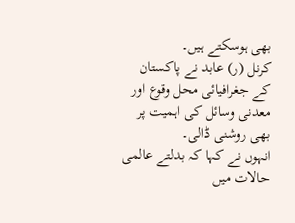بھی ہوسکتے ہیں۔
کرنل (ر) عابد نے پاکستان کے جغرافیائی محل وقوع اور معدنی وسائل کی اہمیت پر بھی روشنی ڈالی۔
انہوں نے کہا کہ بدلتے عالمی حالات میں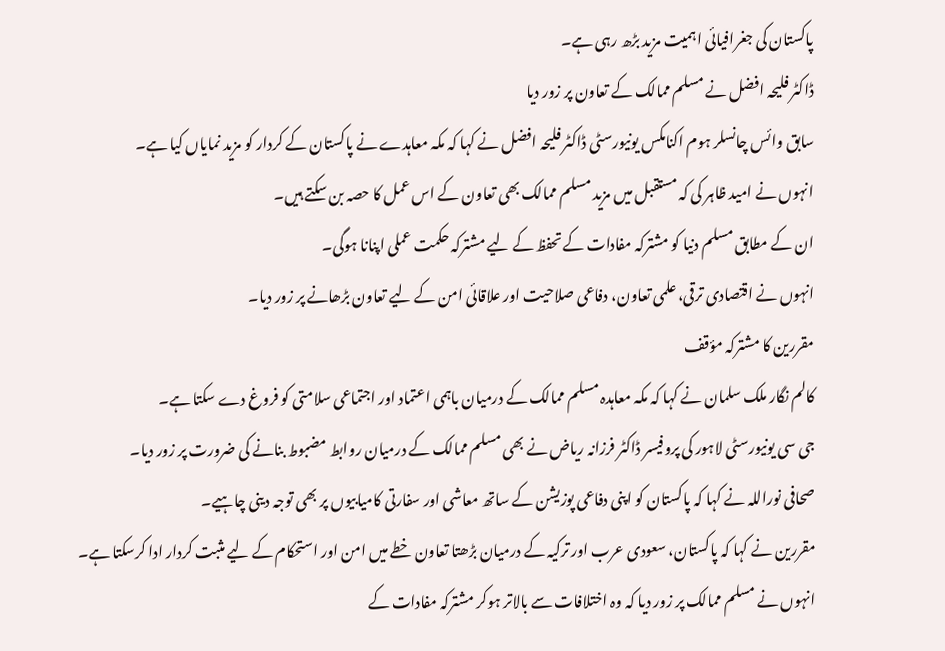پاکستان کی جغرافیائی اہمیت مزید بڑھ رہی ہے۔
ڈاکٹر فلیحہ افضل نے مسلم ممالک کے تعاون پر زور دیا
سابق وائس چانسلر ہوم اکنامکس یونیورسٹی ڈاکٹر فلیحہ افضل نے کہا کہ مکہ معاہدے نے پاکستان کے کردار کو مزید نمایاں کیا ہے۔
انہوں نے امید ظاہر کی کہ مستقبل میں مزید مسلم ممالک بھی تعاون کے اس عمل کا حصہ بن سکتے ہیں۔
ان کے مطابق مسلم دنیا کو مشترکہ مفادات کے تحفظ کے لیے مشترکہ حکمت عملی اپنانا ہوگی۔
انہوں نے اقتصادی ترقی، علمی تعاون، دفاعی صلاحیت اور علاقائی امن کے لیے تعاون بڑھانے پر زور دیا۔
مقررین کا مشترکہ مؤقف
کالم نگار ملک سلمان نے کہا کہ مکہ معاہدہ مسلم ممالک کے درمیان باہمی اعتماد اور اجتماعی سلامتی کو فروغ دے سکتا ہے۔
جی سی یونیورسٹی لاہور کی پروفیسر ڈاکٹر فرزانہ ریاض نے بھی مسلم ممالک کے درمیان روابط مضبوط بنانے کی ضرورت پر زور دیا۔
صحافی نوراللہ نے کہا کہ پاکستان کو اپنی دفاعی پوزیشن کے ساتھ معاشی اور سفارتی کامیابیوں پر بھی توجہ دینی چاہیے۔
مقررین نے کہا کہ پاکستان، سعودی عرب اور ترکیہ کے درمیان بڑھتا تعاون خطے میں امن اور استحکام کے لیے مثبت کردار ادا کرسکتا ہے۔
انہوں نے مسلم ممالک پر زور دیا کہ وہ اختلافات سے بالاتر ہوکر مشترکہ مفادات کے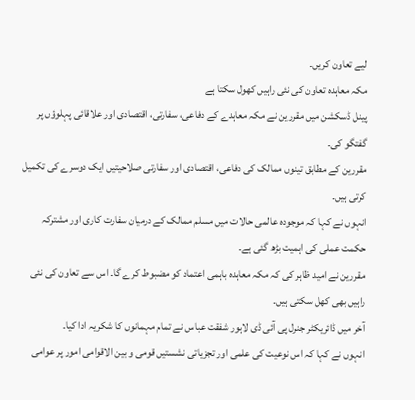لیے تعاون کریں۔
مکہ معاہدہ تعاون کی نئی راہیں کھول سکتا ہے
پینل ڈسکشن میں مقررین نے مکہ معاہدے کے دفاعی، سفارتی، اقتصادی اور علاقائی پہلوؤں پر گفتگو کی۔
مقررین کے مطابق تینوں ممالک کی دفاعی، اقتصادی اور سفارتی صلاحیتیں ایک دوسرے کی تکمیل کرتی ہیں۔
انہوں نے کہا کہ موجودہ عالمی حالات میں مسلم ممالک کے درمیان سفارت کاری اور مشترکہ حکمت عملی کی اہمیت بڑھ گئی ہے۔
مقررین نے امید ظاہر کی کہ مکہ معاہدہ باہمی اعتماد کو مضبوط کرے گا۔ اس سے تعاون کی نئی راہیں بھی کھل سکتی ہیں۔
آخر میں ڈائریکٹر جنرل پی آئی ڈی لاہور شفقت عباس نے تمام مہمانوں کا شکریہ ادا کیا۔
انہوں نے کہا کہ اس نوعیت کی علمی اور تجزیاتی نشستیں قومی و بین الاقوامی امور پر عوامی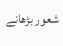شعور بڑھانے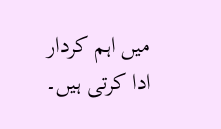میں اہم کردار ادا کرتی ہیں۔